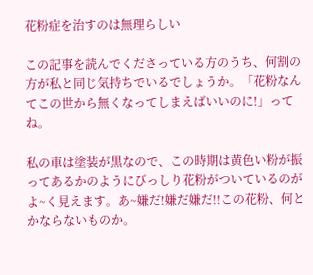花粉症を治すのは無理らしい

この記事を読んでくださっている方のうち、何割の方が私と同じ気持ちでいるでしょうか。「花粉なんてこの世から無くなってしまえばいいのに!」ってね。

私の車は塗装が黒なので、この時期は黄色い粉が振ってあるかのようにびっしり花粉がついているのがよ~く見えます。あ~嫌だ!嫌だ嫌だ!!この花粉、何とかならないものか。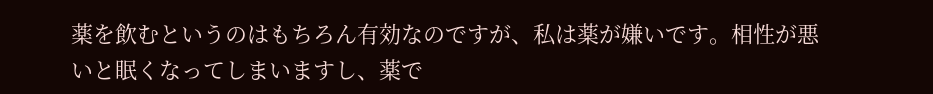薬を飲むというのはもちろん有効なのですが、私は薬が嫌いです。相性が悪いと眠くなってしまいますし、薬で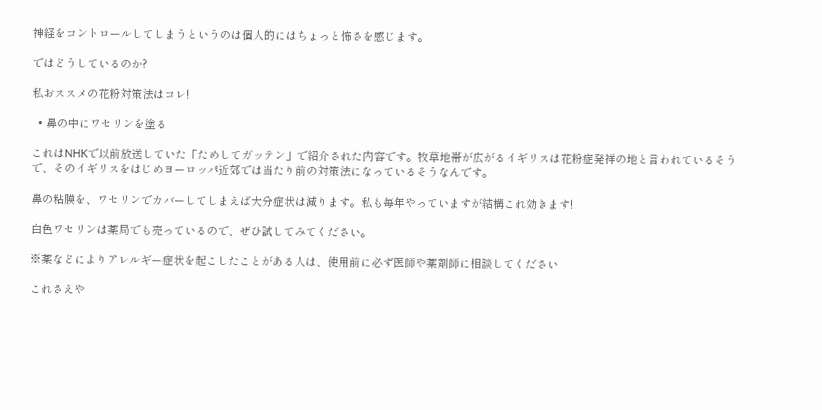神経をコントロールしてしまうというのは個人的にはちょっと怖さを感じます。

ではどうしているのか?

私おススメの花粉対策法はコレ!

  • 鼻の中にワセリンを塗る

これはNHKで以前放送していた「ためしてガッテン」で紹介された内容です。牧草地帯が広がるイギリスは花粉症発祥の地と言われているそうで、そのイギリスをはじめヨーロッパ近郊では当たり前の対策法になっているそうなんです。

鼻の粘膜を、ワセリンでカバーしてしまえば大分症状は減ります。私も毎年やっていますが結構これ効きます!

白色ワセリンは薬局でも売っているので、ぜひ試してみてください。

※薬などによりアレルギー症状を起こしたことがある人は、使用前に必ず医師や薬剤師に相談してください

これさえや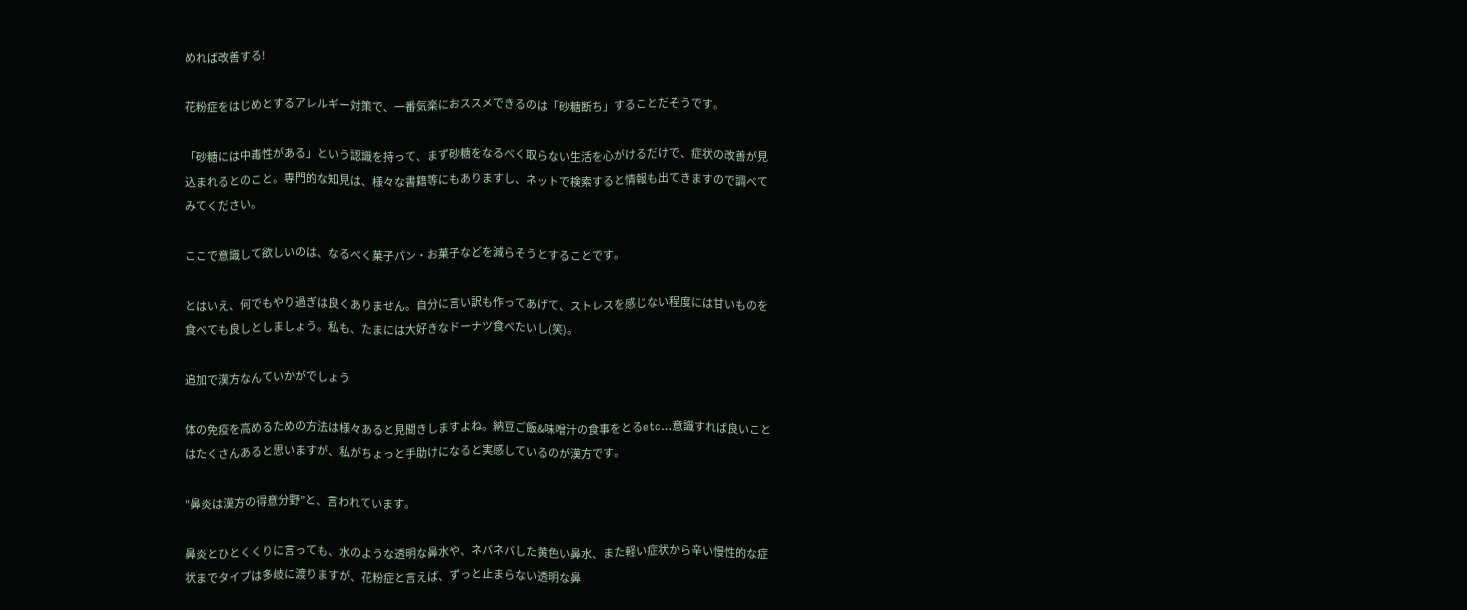めれば改善する!

花粉症をはじめとするアレルギー対策で、一番気楽におススメできるのは「砂糖断ち」することだそうです。

「砂糖には中毒性がある」という認識を持って、まず砂糖をなるべく取らない生活を心がけるだけで、症状の改善が見込まれるとのこと。専門的な知見は、様々な書籍等にもありますし、ネットで検索すると情報も出てきますので調べてみてください。

ここで意識して欲しいのは、なるべく菓子パン・お菓子などを減らそうとすることです。

とはいえ、何でもやり過ぎは良くありません。自分に言い訳も作ってあげて、ストレスを感じない程度には甘いものを食べても良しとしましょう。私も、たまには大好きなドーナツ食べたいし(笑)。

追加で漢方なんていかがでしょう

体の免疫を高めるための方法は様々あると見聞きしますよね。納豆ご飯&味噌汁の食事をとるetc…意識すれば良いことはたくさんあると思いますが、私がちょっと手助けになると実感しているのが漢方です。

“鼻炎は漢方の得意分野”と、言われています。

鼻炎とひとくくりに言っても、水のような透明な鼻水や、ネバネバした黄色い鼻水、また軽い症状から辛い慢性的な症状までタイプは多岐に渡りますが、花粉症と言えば、ずっと止まらない透明な鼻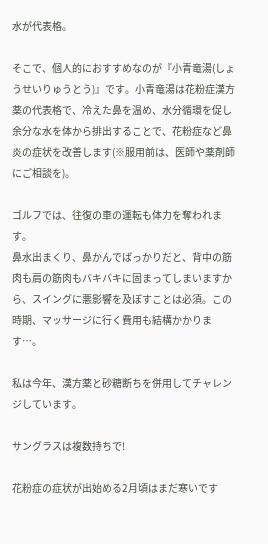水が代表格。

そこで、個人的におすすめなのが『小青竜湯(しょうせいりゅうとう)』です。小青竜湯は花粉症漢方薬の代表格で、冷えた鼻を温め、水分循環を促し余分な水を体から排出することで、花粉症など鼻炎の症状を改善します(※服用前は、医師や薬剤師にご相談を)。

ゴルフでは、往復の車の運転も体力を奪われます。
鼻水出まくり、鼻かんでばっかりだと、背中の筋肉も肩の筋肉もバキバキに固まってしまいますから、スイングに悪影響を及ぼすことは必須。この時期、マッサージに行く費用も結構かかります…。

私は今年、漢方薬と砂糖断ちを併用してチャレンジしています。

サングラスは複数持ちで!

花粉症の症状が出始める2月頃はまだ寒いです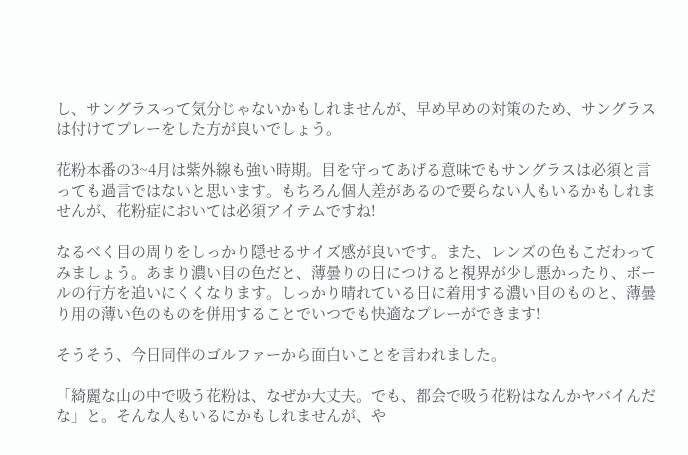し、サングラスって気分じゃないかもしれませんが、早め早めの対策のため、サングラスは付けてプレーをした方が良いでしょう。

花粉本番の3~4月は紫外線も強い時期。目を守ってあげる意味でもサングラスは必須と言っても過言ではないと思います。もちろん個人差があるので要らない人もいるかもしれませんが、花粉症においては必須アイテムですね!

なるべく目の周りをしっかり隠せるサイズ感が良いです。また、レンズの色もこだわってみましょう。あまり濃い目の色だと、薄曇りの日につけると視界が少し悪かったり、ボールの行方を追いにくくなります。しっかり晴れている日に着用する濃い目のものと、薄曇り用の薄い色のものを併用することでいつでも快適なプレーができます!

そうそう、今日同伴のゴルファーから面白いことを言われました。

「綺麗な山の中で吸う花粉は、なぜか大丈夫。でも、都会で吸う花粉はなんかヤバイんだな」と。そんな人もいるにかもしれませんが、や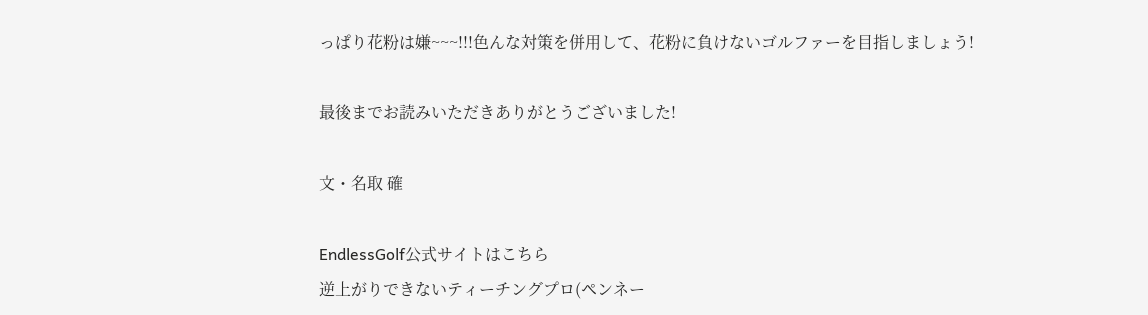っぱり花粉は嫌~~~!!!色んな対策を併用して、花粉に負けないゴルファーを目指しましょう!

最後までお読みいただきありがとうございました!

文・名取 確

EndlessGolf公式サイトはこちら
逆上がりできないティーチングプロ(ペンネー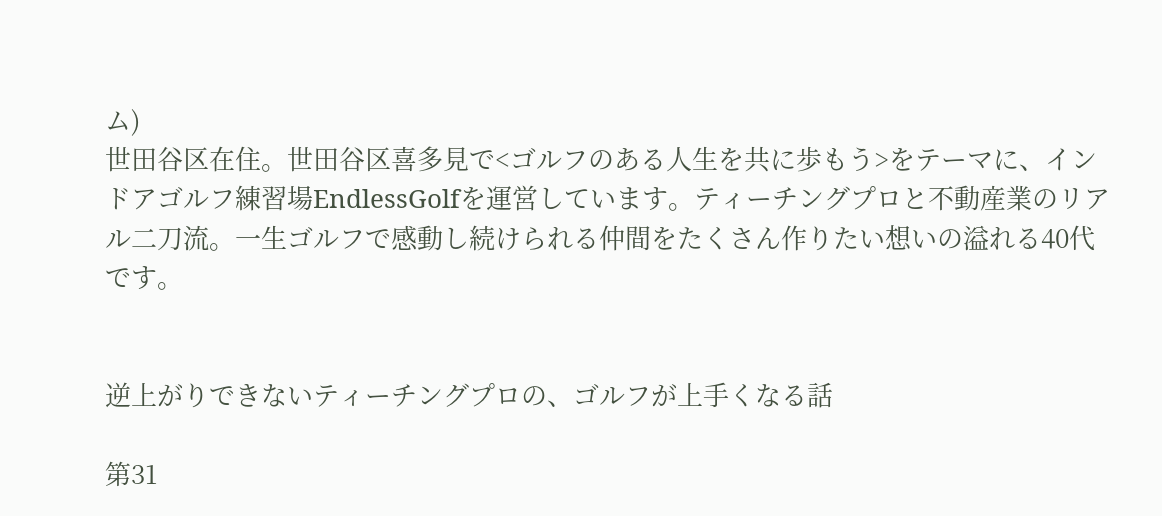ム)
世田谷区在住。世田谷区喜多見で<ゴルフのある人生を共に歩もう>をテーマに、インドアゴルフ練習場EndlessGolfを運営しています。ティーチングプロと不動産業のリアル二刀流。一生ゴルフで感動し続けられる仲間をたくさん作りたい想いの溢れる40代です。


逆上がりできないティーチングプロの、ゴルフが上手くなる話

第31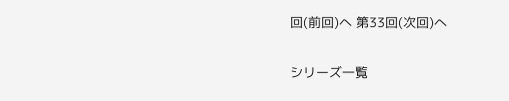回(前回)へ 第33回(次回)へ

シリーズ一覧